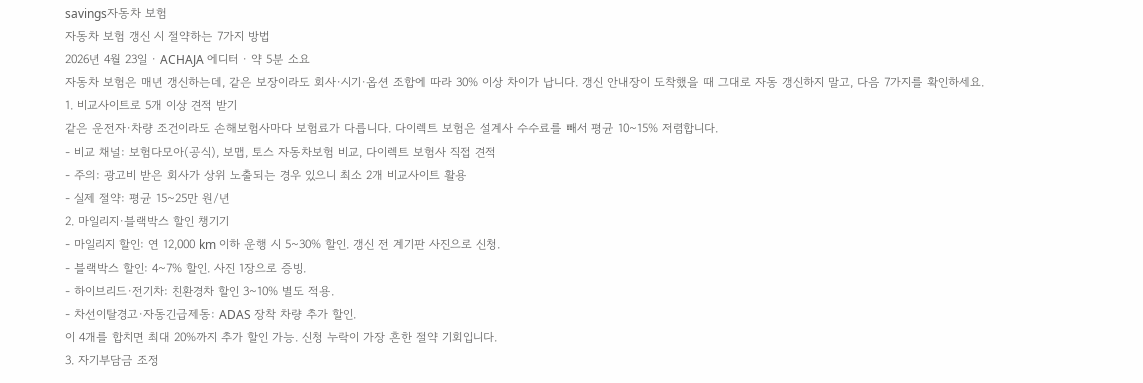savings자동차 보험
자동차 보험 갱신 시 절약하는 7가지 방법
2026년 4월 23일 · ACHAJA 에디터 · 약 5분 소요
자동차 보험은 매년 갱신하는데, 같은 보장이라도 회사·시기·옵션 조합에 따라 30% 이상 차이가 납니다. 갱신 안내장이 도착했을 때 그대로 자동 갱신하지 말고, 다음 7가지를 확인하세요.
1. 비교사이트로 5개 이상 견적 받기
같은 운전자·차량 조건이라도 손해보험사마다 보험료가 다릅니다. 다이렉트 보험은 설계사 수수료를 빼서 평균 10~15% 저렴합니다.
- 비교 채널: 보험다모아(공식), 보맵, 토스 자동차보험 비교, 다이렉트 보험사 직접 견적
- 주의: 광고비 받은 회사가 상위 노출되는 경우 있으니 최소 2개 비교사이트 활용
- 실제 절약: 평균 15~25만 원/년
2. 마일리지·블랙박스 할인 챙기기
- 마일리지 할인: 연 12,000 km 이하 운행 시 5~30% 할인. 갱신 전 계기판 사진으로 신청.
- 블랙박스 할인: 4~7% 할인. 사진 1장으로 증빙.
- 하이브리드·전기차: 친환경차 할인 3~10% 별도 적용.
- 차선이탈경고·자동긴급제동: ADAS 장착 차량 추가 할인.
이 4개를 합치면 최대 20%까지 추가 할인 가능. 신청 누락이 가장 흔한 절약 기회입니다.
3. 자기부담금 조정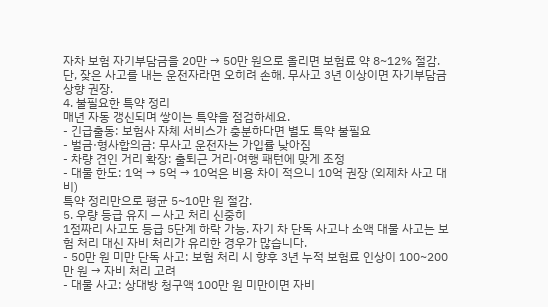자차 보험 자기부담금을 20만 → 50만 원으로 올리면 보험료 약 8~12% 절감. 단, 잦은 사고를 내는 운전자라면 오히려 손해. 무사고 3년 이상이면 자기부담금 상향 권장.
4. 불필요한 특약 정리
매년 자동 갱신되며 쌓이는 특약을 점검하세요.
- 긴급출동: 보험사 자체 서비스가 충분하다면 별도 특약 불필요
- 벌금·형사합의금: 무사고 운전자는 가입률 낮아짐
- 차량 견인 거리 확장: 출퇴근 거리·여행 패턴에 맞게 조정
- 대물 한도: 1억 → 5억 → 10억은 비용 차이 적으니 10억 권장 (외제차 사고 대비)
특약 정리만으로 평균 5~10만 원 절감.
5. 우량 등급 유지 — 사고 처리 신중히
1점짜리 사고도 등급 5단계 하락 가능. 자기 차 단독 사고나 소액 대물 사고는 보험 처리 대신 자비 처리가 유리한 경우가 많습니다.
- 50만 원 미만 단독 사고: 보험 처리 시 향후 3년 누적 보험료 인상이 100~200만 원 → 자비 처리 고려
- 대물 사고: 상대방 청구액 100만 원 미만이면 자비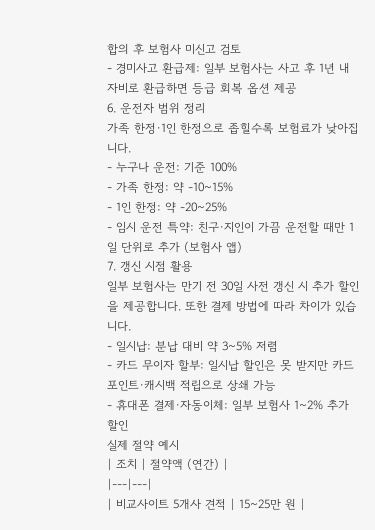합의 후 보험사 미신고 검토
- 경미사고 환급제: 일부 보험사는 사고 후 1년 내 자비로 환급하면 등급 회복 옵션 제공
6. 운전자 범위 정리
가족 한정·1인 한정으로 좁힐수록 보험료가 낮아집니다.
- 누구나 운전: 기준 100%
- 가족 한정: 약 -10~15%
- 1인 한정: 약 -20~25%
- 임시 운전 특약: 친구·지인이 가끔 운전할 때만 1일 단위로 추가 (보험사 앱)
7. 갱신 시점 활용
일부 보험사는 만기 전 30일 사전 갱신 시 추가 할인을 제공합니다. 또한 결제 방법에 따라 차이가 있습니다.
- 일시납: 분납 대비 약 3~5% 저렴
- 카드 무이자 할부: 일시납 할인은 못 받지만 카드 포인트·캐시백 적립으로 상쇄 가능
- 휴대폰 결제·자동이체: 일부 보험사 1~2% 추가 할인
실제 절약 예시
| 조치 | 절약액 (연간) |
|---|---|
| 비교사이트 5개사 견적 | 15~25만 원 |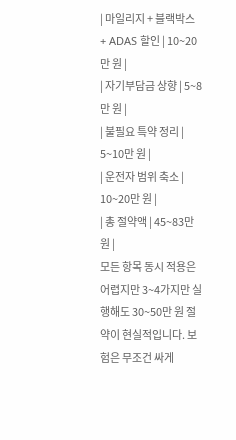| 마일리지 + 블랙박스 + ADAS 할인 | 10~20만 원 |
| 자기부담금 상향 | 5~8만 원 |
| 불필요 특약 정리 | 5~10만 원 |
| 운전자 범위 축소 | 10~20만 원 |
| 총 절약액 | 45~83만 원 |
모든 항목 동시 적용은 어렵지만 3~4가지만 실행해도 30~50만 원 절약이 현실적입니다. 보험은 무조건 싸게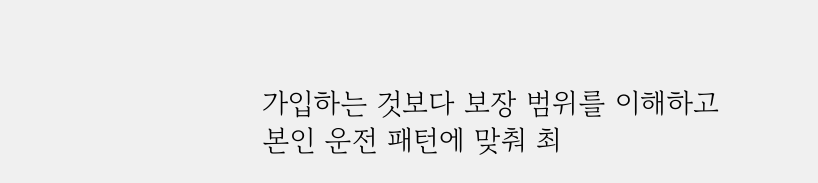가입하는 것보다 보장 범위를 이해하고 본인 운전 패턴에 맞춰 최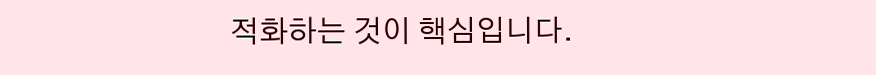적화하는 것이 핵심입니다.